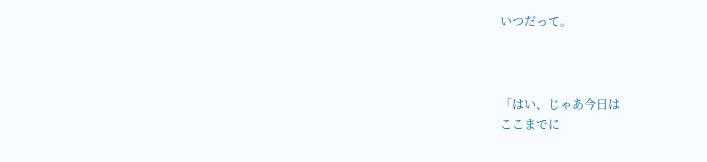いつだって。



「はい、じゃあ今日は
ここまでに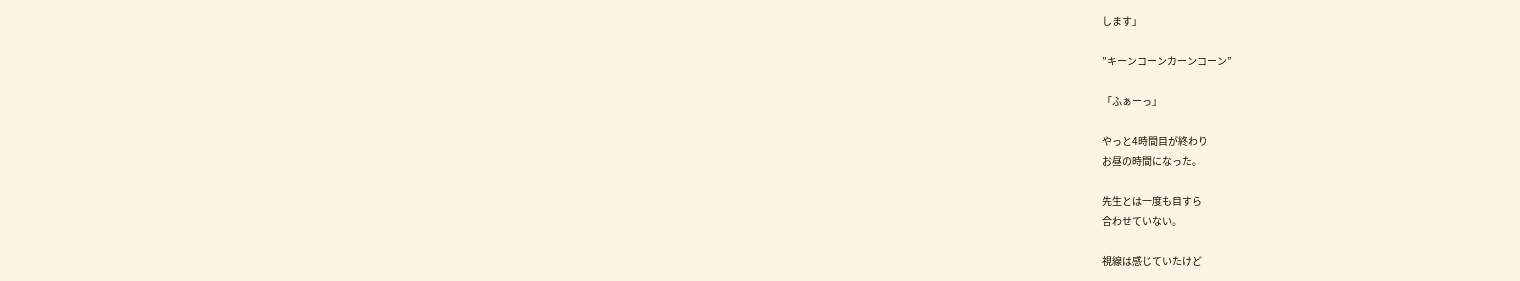します」

”キーンコーンカーンコーン”

「ふぁーっ」

やっと4時間目が終わり
お昼の時間になった。

先生とは一度も目すら
合わせていない。

視線は感じていたけど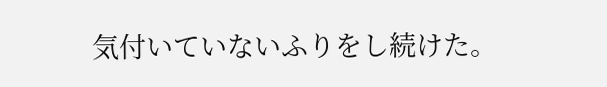気付いていないふりをし続けた。